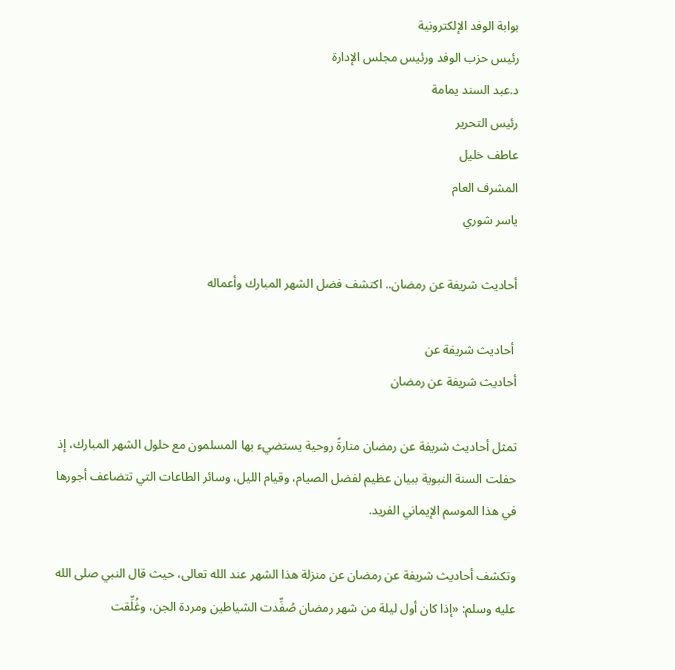بوابة الوفد الإلكترونية
رئيس حزب الوفد ورئيس مجلس الإدارة
د.عبد السند يمامة
رئيس التحرير
عاطف خليل
المشرف العام
ياسر شوري

أحاديث شريفة عن رمضان.. اكتشف فضل الشهر المبارك وأعماله

 أحاديث شريفة عن
أحاديث شريفة عن رمضان

تمثل أحاديث شريفة عن رمضان منارةً روحية يستضيء بها المسلمون مع حلول الشهر المبارك، إذ حفلت السنة النبوية ببيان عظيم لفضل الصيام، وقيام الليل، وسائر الطاعات التي تتضاعف أجورها في هذا الموسم الإيماني الفريد.

وتكشف أحاديث شريفة عن رمضان عن منزلة هذا الشهر عند الله تعالى، حيث قال النبي صلى الله عليه وسلم: «إذا كان أول ليلة من شهر رمضان صُفِّدت الشياطين ومردة الجن، وغُلِّقت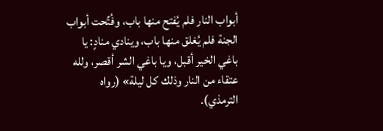أبواب النار فلم يُفتح منها باب، وفُتِّحت أبواب الجنة فلم يُغلق منها باب، وينادي منادٍ: يا باغي الخير أقبل، ويا باغي الشر أقصر، ولله عتقاء من النار وذلك كل ليلة» (رواه الترمذي).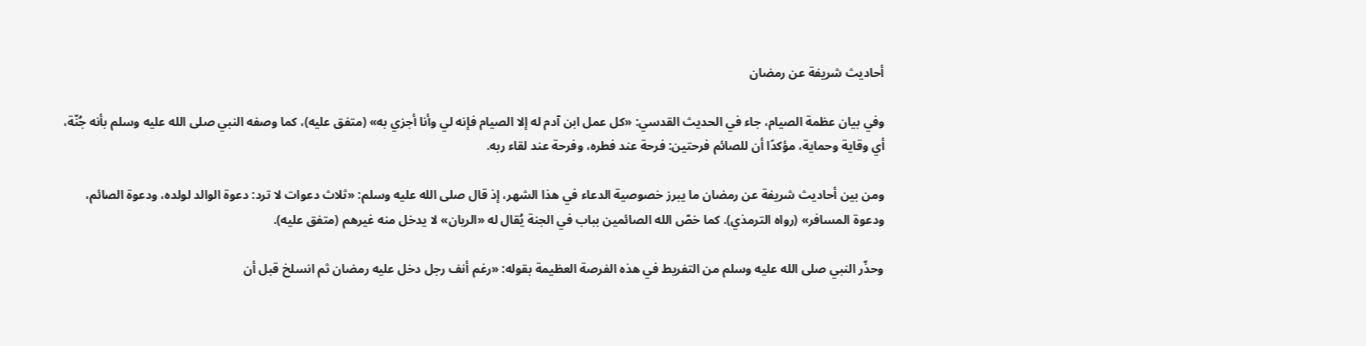أحاديث شريفة عن رمضان

وفي بيان عظمة الصيام، جاء في الحديث القدسي: «كل عمل ابن آدم له إلا الصيام فإنه لي وأنا أجزي به» (متفق عليه)، كما وصفه النبي صلى الله عليه وسلم بأنه جُنّة، أي وقاية وحماية، مؤكدًا أن للصائم فرحتين: فرحة عند فطره، وفرحة عند لقاء ربه.

ومن بين أحاديث شريفة عن رمضان ما يبرز خصوصية الدعاء في هذا الشهر، إذ قال صلى الله عليه وسلم: «ثلاث دعوات لا ترد: دعوة الوالد لولده، ودعوة الصائم، ودعوة المسافر» (رواه الترمذي). كما خصّ الله الصائمين بباب في الجنة يُقال له «الريان» لا يدخل منه غيرهم (متفق عليه).

وحذّر النبي صلى الله عليه وسلم من التفريط في هذه الفرصة العظيمة بقوله: «رغم أنف رجل دخل عليه رمضان ثم انسلخ قبل أن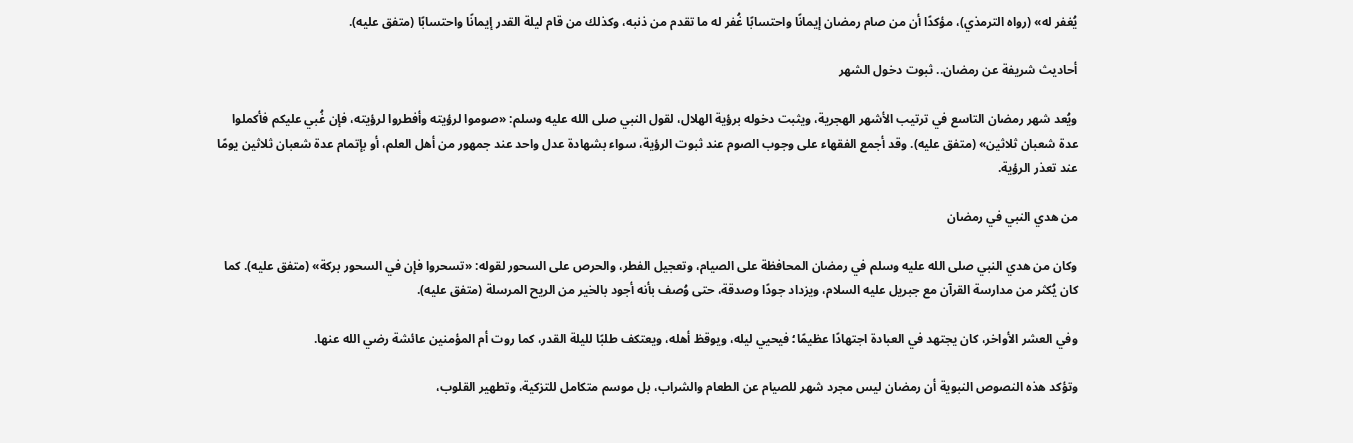يُغفر له» (رواه الترمذي)، مؤكدًا أن من صام رمضان إيمانًا واحتسابًا غُفر له ما تقدم من ذنبه، وكذلك من قام ليلة القدر إيمانًا واحتسابًا (متفق عليه).

أحاديث شريفة عن رمضان.. ثبوت دخول الشهر

ويُعد شهر رمضان التاسع في ترتيب الأشهر الهجرية، ويثبت دخوله برؤية الهلال، لقول النبي صلى الله عليه وسلم: «صوموا لرؤيته وأفطروا لرؤيته، فإن غُبي عليكم فأكملوا عدة شعبان ثلاثين» (متفق عليه). وقد أجمع الفقهاء على وجوب الصوم عند ثبوت الرؤية، سواء بشهادة عدل واحد عند جمهور من أهل العلم، أو بإتمام عدة شعبان ثلاثين يومًا عند تعذر الرؤية.

من هدي النبي في رمضان

وكان من هدي النبي صلى الله عليه وسلم في رمضان المحافظة على الصيام، وتعجيل الفطر، والحرص على السحور لقوله: «تسحروا فإن في السحور بركة» (متفق عليه). كما كان يُكثر من مدارسة القرآن مع جبريل عليه السلام، ويزداد جودًا وصدقة، حتى وُصف بأنه أجود بالخير من الريح المرسلة (متفق عليه).

وفي العشر الأواخر، كان يجتهد في العبادة اجتهادًا عظيمًا؛ فيحيي ليله، ويوقظ أهله، ويعتكف طلبًا لليلة القدر، كما روت أم المؤمنين عائشة رضي الله عنها.

وتؤكد هذه النصوص النبوية أن رمضان ليس مجرد شهر للصيام عن الطعام والشراب، بل موسم متكامل للتزكية، وتطهير القلوب،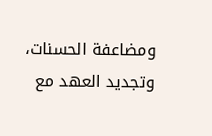ومضاعفة الحسنات، وتجديد العهد مع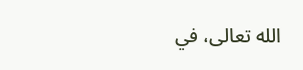الله تعالى، في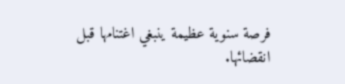فرصة سنوية عظيمة ينبغي اغتنامها قبل انقضائها.